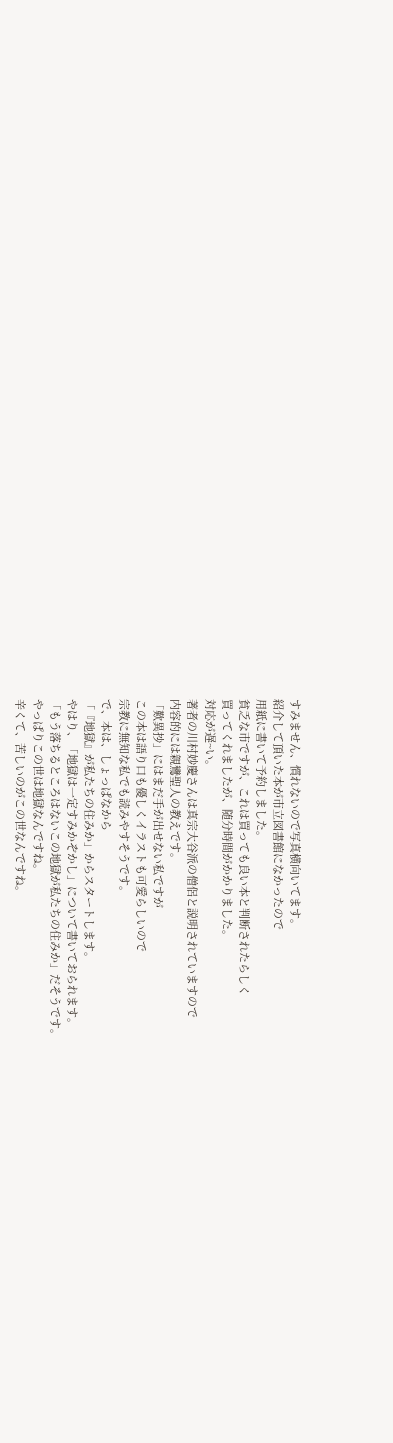すみません、慣れないので写真横向いてます。
紹介して頂いた本が市立図書館になかったので
用紙に書いて予約しました。
貧乏な市ですが、これは買っても良い本と判断されたらしく
買ってくれましたが、随分時間がかかりました。
対応が遅~い。
著者の川村妙慶さんは真宗大谷派の僧侶と説明されていますので
内容的には親鸞聖人の教えです。
「歎異抄」にはまだ手が出せない私ですが
この本は語り口も優しくイラストも可愛らしいので
宗教に無知な私でも読みやすそうです。
で、本は、しょっぱなから
「『地獄』が私たちの住みか」からスタートします。
やはり、「地獄は一定すみかぞかし」について書いておられます。
「もう落ちるところはないこの地獄が私たちの住みか」だそうです。
やっぱりこの世は地獄なんですね。
辛くて、苦しいのがこの世なんですね。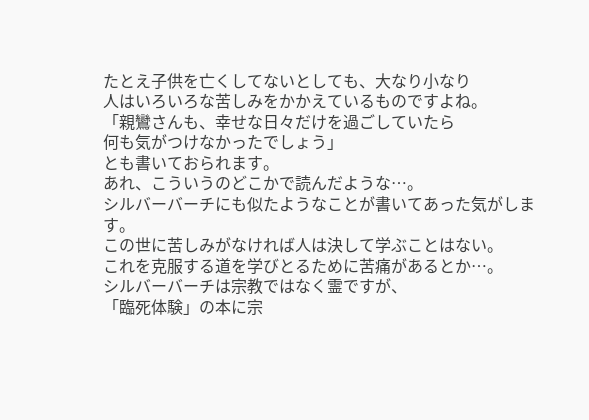たとえ子供を亡くしてないとしても、大なり小なり
人はいろいろな苦しみをかかえているものですよね。
「親鸞さんも、幸せな日々だけを過ごしていたら
何も気がつけなかったでしょう」
とも書いておられます。
あれ、こういうのどこかで読んだような…。
シルバーバーチにも似たようなことが書いてあった気がします。
この世に苦しみがなければ人は決して学ぶことはない。
これを克服する道を学びとるために苦痛があるとか…。
シルバーバーチは宗教ではなく霊ですが、
「臨死体験」の本に宗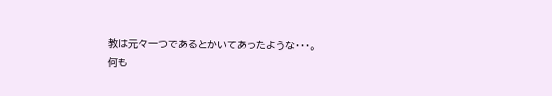教は元々一つであるとかいてあったような・・・。
何も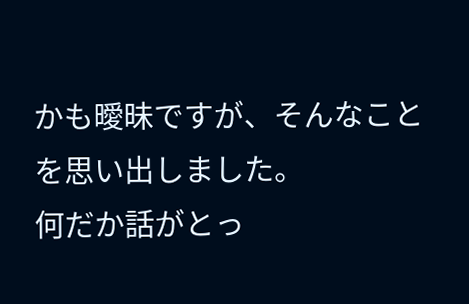かも曖昧ですが、そんなことを思い出しました。
何だか話がとっ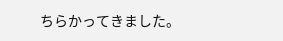ちらかってきました。